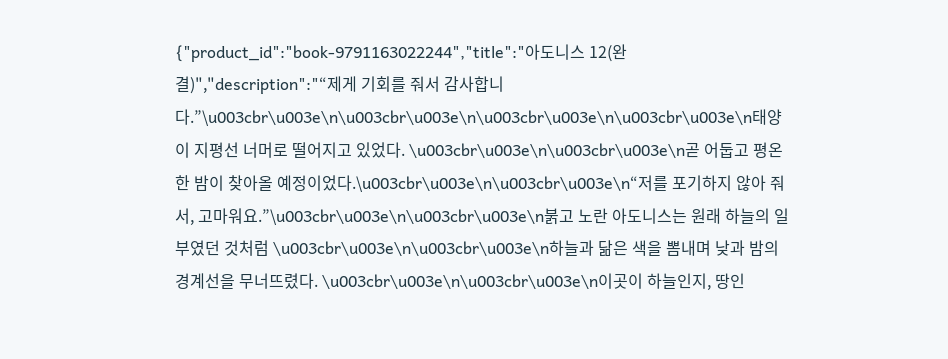{"product_id":"book-9791163022244","title":"아도니스 12(완결)","description":"“제게 기회를 줘서 감사합니다.”\u003cbr\u003e\n\u003cbr\u003e\n\u003cbr\u003e\n\u003cbr\u003e\n태양이 지평선 너머로 떨어지고 있었다. \u003cbr\u003e\n\u003cbr\u003e\n곧 어둡고 평온한 밤이 찾아올 예정이었다.\u003cbr\u003e\n\u003cbr\u003e\n“저를 포기하지 않아 줘서, 고마워요.”\u003cbr\u003e\n\u003cbr\u003e\n붉고 노란 아도니스는 원래 하늘의 일부였던 것처럼 \u003cbr\u003e\n\u003cbr\u003e\n하늘과 닮은 색을 뽐내며 낮과 밤의 경계선을 무너뜨렸다. \u003cbr\u003e\n\u003cbr\u003e\n이곳이 하늘인지, 땅인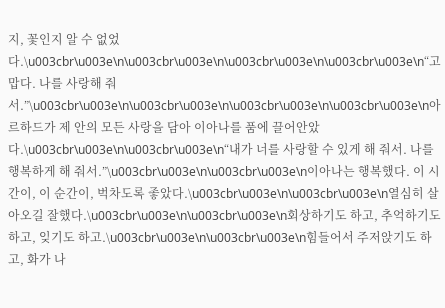지, 꽃인지 알 수 없었다.\u003cbr\u003e\n\u003cbr\u003e\n\u003cbr\u003e\n\u003cbr\u003e\n“고맙다. 나를 사랑해 줘서.”\u003cbr\u003e\n\u003cbr\u003e\n\u003cbr\u003e\n\u003cbr\u003e\n아르하드가 제 안의 모든 사랑을 담아 이아나를 품에 끌어안았다.\u003cbr\u003e\n\u003cbr\u003e\n“내가 너를 사랑할 수 있게 해 줘서. 나를 행복하게 해 줘서.”\u003cbr\u003e\n\u003cbr\u003e\n이아나는 행복했다. 이 시간이, 이 순간이, 벅차도록 좋았다.\u003cbr\u003e\n\u003cbr\u003e\n열심히 살아오길 잘했다.\u003cbr\u003e\n\u003cbr\u003e\n회상하기도 하고, 추억하기도 하고, 잊기도 하고.\u003cbr\u003e\n\u003cbr\u003e\n힘들어서 주저앉기도 하고, 화가 나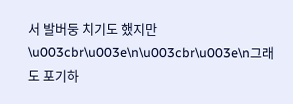서 발버둥 치기도 했지만 \u003cbr\u003e\n\u003cbr\u003e\n그래도 포기하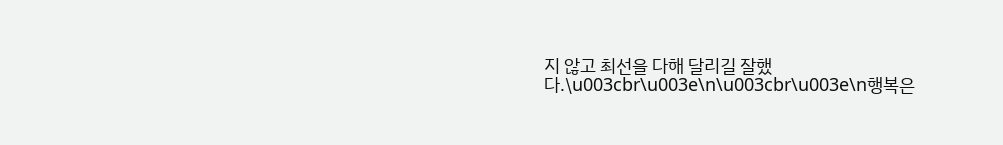지 않고 최선을 다해 달리길 잘했다.\u003cbr\u003e\n\u003cbr\u003e\n행복은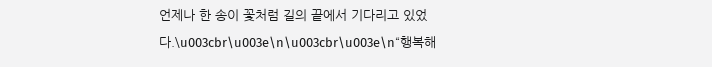언제나 한 송이 꽃처럼 길의 끝에서 기다리고 있었다.\u003cbr\u003e\n\u003cbr\u003e\n“행복해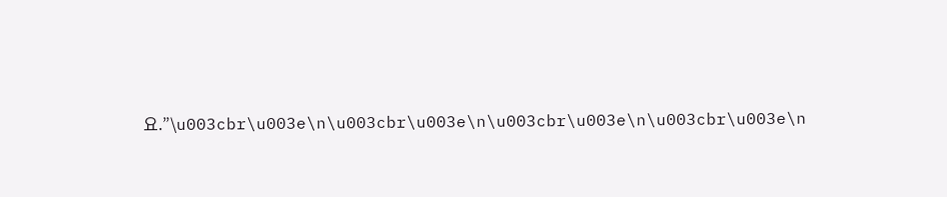요.”\u003cbr\u003e\n\u003cbr\u003e\n\u003cbr\u003e\n\u003cbr\u003e\n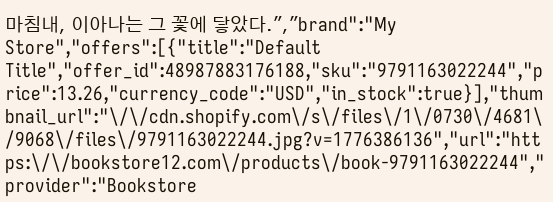마침내, 이아나는 그 꽃에 닿았다.","brand":"My Store","offers":[{"title":"Default Title","offer_id":48987883176188,"sku":"9791163022244","price":13.26,"currency_code":"USD","in_stock":true}],"thumbnail_url":"\/\/cdn.shopify.com\/s\/files\/1\/0730\/4681\/9068\/files\/9791163022244.jpg?v=1776386136","url":"https:\/\/bookstore12.com\/products\/book-9791163022244","provider":"Bookstore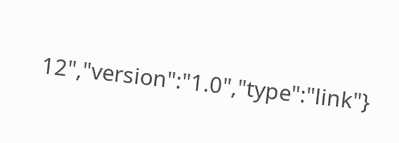12","version":"1.0","type":"link"}